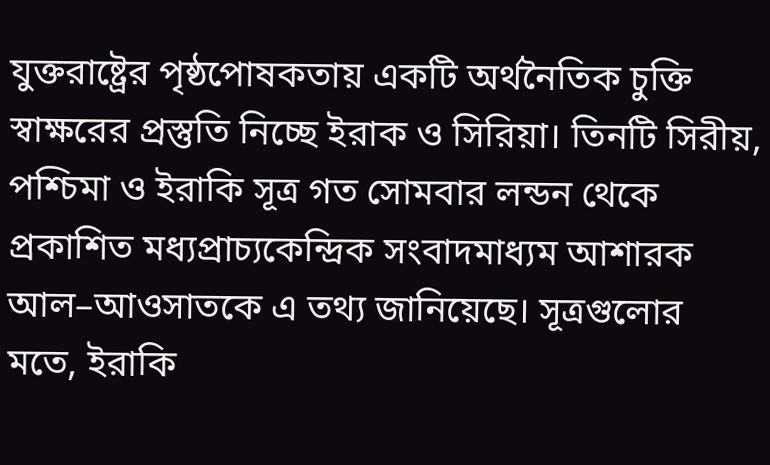যুক্তরাষ্ট্রের পৃষ্ঠপোষকতায় একটি অর্থনৈতিক চুক্তি স্বাক্ষরের প্রস্তুতি নিচ্ছে ইরাক ও সিরিয়া। তিনটি সিরীয়, পশ্চিমা ও ইরাকি সূত্র গত সোমবার লন্ডন থেকে প্রকাশিত মধ্যপ্রাচ্যকেন্দ্রিক সংবাদমাধ্যম আশারক আল–আওসাতকে এ তথ্য জানিয়েছে। সূত্রগুলোর মতে, ইরাকি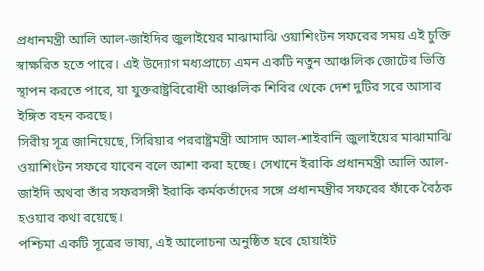প্রধানমন্ত্রী আলি আল-জাইদির জুলাইয়ের মাঝামাঝি ওয়াশিংটন সফরের সময় এই চুক্তি স্বাক্ষরিত হতে পারে। এই উদ্যোগ মধ্যপ্রাচ্যে এমন একটি নতুন আঞ্চলিক জোটের ভিত্তি স্থাপন করতে পারে, যা যুক্তরাষ্ট্রবিরোধী আঞ্চলিক শিবির থেকে দেশ দুটির সরে আসার ইঙ্গিত বহন করছে।
সিরীয় সূত্র জানিয়েছে, সিরিয়ার পররাষ্ট্রমন্ত্রী আসাদ আল-শাইবানি জুলাইয়ের মাঝামাঝি ওয়াশিংটন সফরে যাবেন বলে আশা করা হচ্ছে। সেখানে ইরাকি প্রধানমন্ত্রী আলি আল-জাইদি অথবা তাঁর সফরসঙ্গী ইরাকি কর্মকর্তাদের সঙ্গে প্রধানমন্ত্রীর সফরের ফাঁকে বৈঠক হওয়ার কথা রয়েছে।
পশ্চিমা একটি সূত্রের ভাষ্য, এই আলোচনা অনুষ্ঠিত হবে হোয়াইট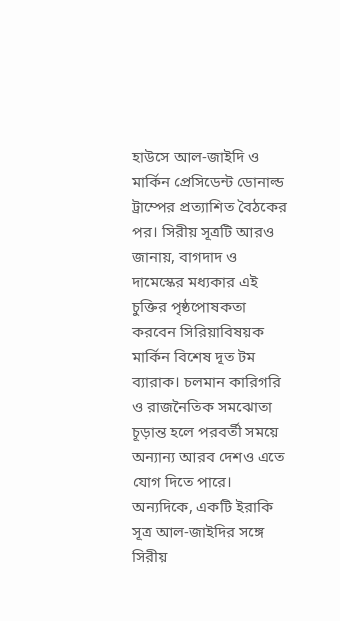হাউসে আল-জাইদি ও মার্কিন প্রেসিডেন্ট ডোনাল্ড ট্রাম্পের প্রত্যাশিত বৈঠকের পর। সিরীয় সূত্রটি আরও জানায়, বাগদাদ ও দামেস্কের মধ্যকার এই চুক্তির পৃষ্ঠপোষকতা করবেন সিরিয়াবিষয়ক মার্কিন বিশেষ দূত টম ব্যারাক। চলমান কারিগরি ও রাজনৈতিক সমঝোতা চূড়ান্ত হলে পরবর্তী সময়ে অন্যান্য আরব দেশও এতে যোগ দিতে পারে।
অন্যদিকে, একটি ইরাকি সূত্র আল-জাইদির সঙ্গে সিরীয়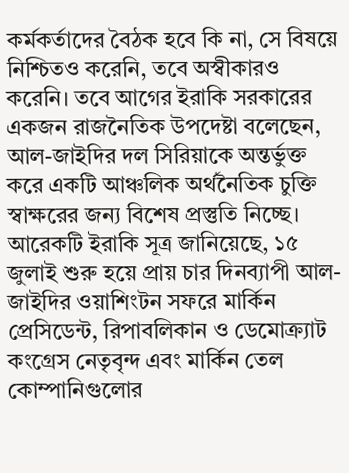কর্মকর্তাদের বৈঠক হবে কি না, সে বিষয়ে নিশ্চিতও করেনি, তবে অস্বীকারও করেনি। তবে আগের ইরাকি সরকারের একজন রাজনৈতিক উপদেষ্টা বলেছেন, আল-জাইদির দল সিরিয়াকে অন্তর্ভুক্ত করে একটি আঞ্চলিক অর্থনৈতিক চুক্তি স্বাক্ষরের জন্য বিশেষ প্রস্তুতি নিচ্ছে।
আরেকটি ইরাকি সূত্র জানিয়েছে, ১৫ জুলাই শুরু হয়ে প্রায় চার দিনব্যাপী আল-জাইদির ওয়াশিংটন সফরে মার্কিন প্রেসিডেন্ট, রিপাবলিকান ও ডেমোক্র্যাট কংগ্রেস নেতৃবৃন্দ এবং মার্কিন তেল কোম্পানিগুলোর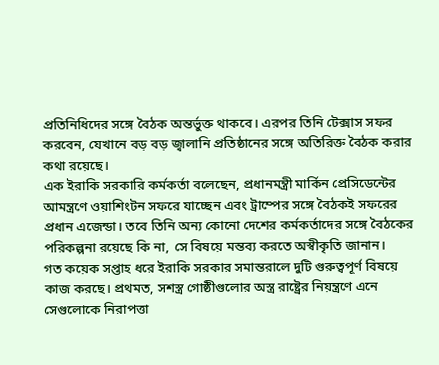প্রতিনিধিদের সঙ্গে বৈঠক অন্তর্ভুক্ত থাকবে। এরপর তিনি টেক্সাস সফর করবেন, যেখানে বড় বড় জ্বালানি প্রতিষ্ঠানের সঙ্গে অতিরিক্ত বৈঠক করার কথা রয়েছে।
এক ইরাকি সরকারি কর্মকর্তা বলেছেন, প্রধানমন্ত্রী মার্কিন প্রেসিডেন্টের আমন্ত্রণে ওয়াশিংটন সফরে যাচ্ছেন এবং ট্রাম্পের সঙ্গে বৈঠকই সফরের প্রধান এজেন্ডা। তবে তিনি অন্য কোনো দেশের কর্মকর্তাদের সঙ্গে বৈঠকের পরিকল্পনা রয়েছে কি না, সে বিষয়ে মন্তব্য করতে অস্বীকৃতি জানান।
গত কয়েক সপ্তাহ ধরে ইরাকি সরকার সমান্তরালে দুটি গুরুত্বপূর্ণ বিষয়ে কাজ করছে। প্রথমত, সশস্ত্র গোষ্ঠীগুলোর অস্ত্র রাষ্ট্রের নিয়ন্ত্রণে এনে সেগুলোকে নিরাপত্তা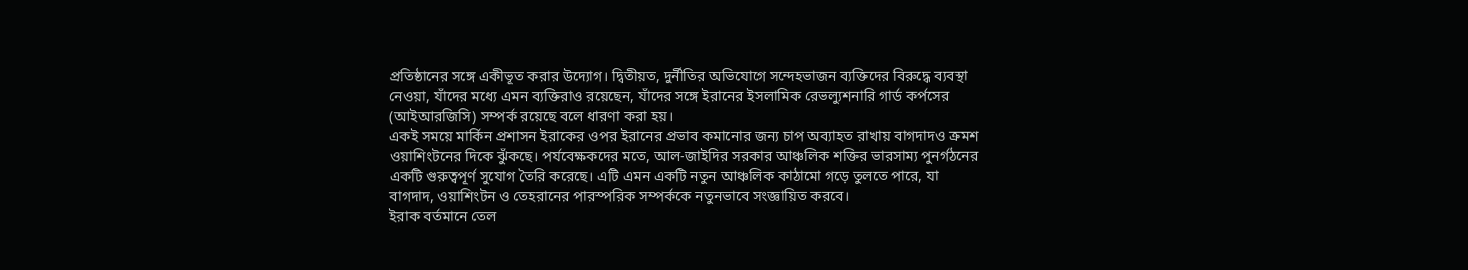প্রতিষ্ঠানের সঙ্গে একীভূত করার উদ্যোগ। দ্বিতীয়ত, দুর্নীতির অভিযোগে সন্দেহভাজন ব্যক্তিদের বিরুদ্ধে ব্যবস্থা নেওয়া, যাঁদের মধ্যে এমন ব্যক্তিরাও রয়েছেন, যাঁদের সঙ্গে ইরানের ইসলামিক রেভল্যুশনারি গার্ড কর্পসের (আইআরজিসি) সম্পর্ক রয়েছে বলে ধারণা করা হয়।
একই সময়ে মার্কিন প্রশাসন ইরাকের ওপর ইরানের প্রভাব কমানোর জন্য চাপ অব্যাহত রাখায় বাগদাদও ক্রমশ ওয়াশিংটনের দিকে ঝুঁকছে। পর্যবেক্ষকদের মতে, আল-জাইদির সরকার আঞ্চলিক শক্তির ভারসাম্য পুনর্গঠনের একটি গুরুত্বপূর্ণ সুযোগ তৈরি করেছে। এটি এমন একটি নতুন আঞ্চলিক কাঠামো গড়ে তুলতে পারে, যা বাগদাদ, ওয়াশিংটন ও তেহরানের পারস্পরিক সম্পর্ককে নতুনভাবে সংজ্ঞায়িত করবে।
ইরাক বর্তমানে তেল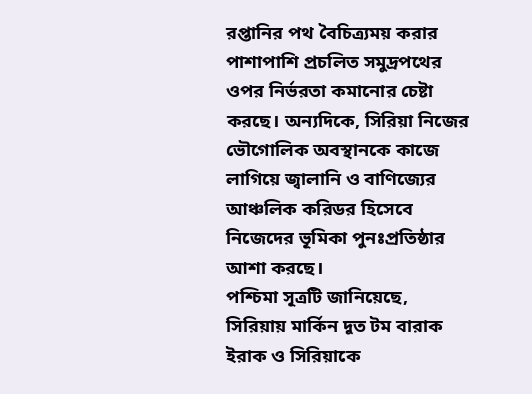রপ্তানির পথ বৈচিত্র্যময় করার পাশাপাশি প্রচলিত সমুদ্রপথের ওপর নির্ভরতা কমানোর চেষ্টা করছে। অন্যদিকে, সিরিয়া নিজের ভৌগোলিক অবস্থানকে কাজে লাগিয়ে জ্বালানি ও বাণিজ্যের আঞ্চলিক করিডর হিসেবে নিজেদের ভূমিকা পুনঃপ্রতিষ্ঠার আশা করছে।
পশ্চিমা সূত্রটি জানিয়েছে, সিরিয়ায় মার্কিন দূত টম বারাক ইরাক ও সিরিয়াকে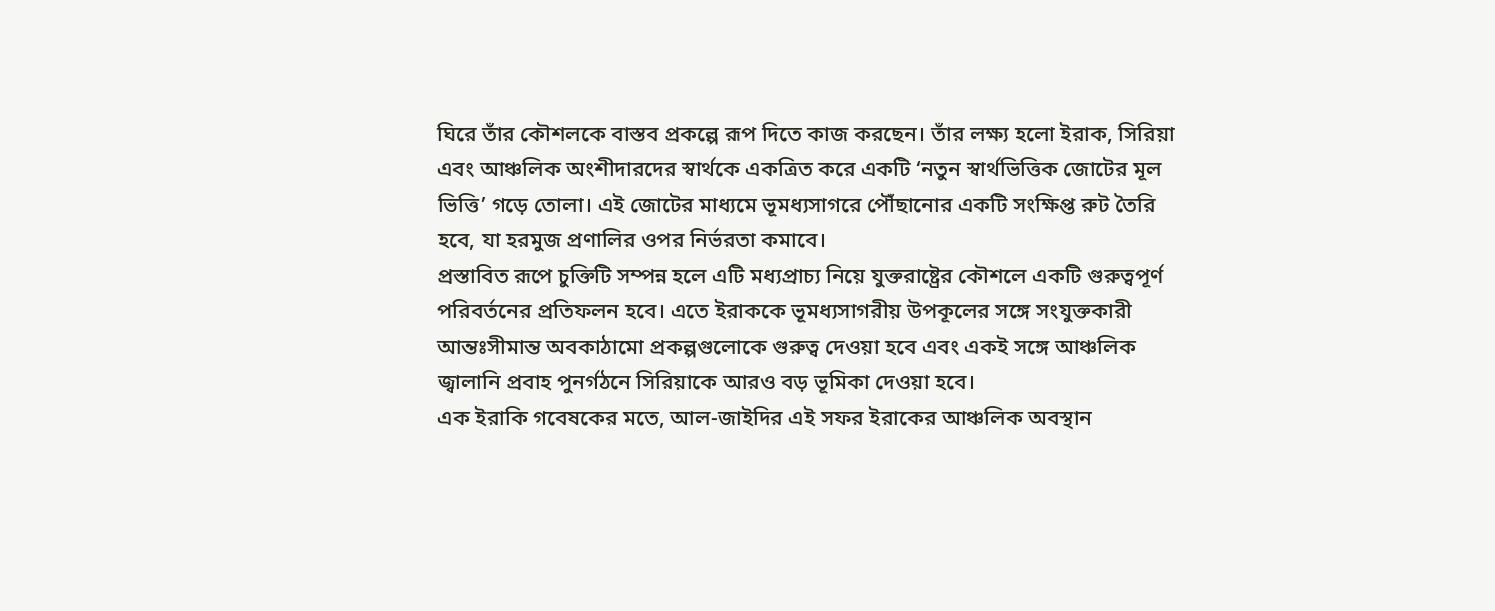ঘিরে তাঁর কৌশলকে বাস্তব প্রকল্পে রূপ দিতে কাজ করছেন। তাঁর লক্ষ্য হলো ইরাক, সিরিয়া এবং আঞ্চলিক অংশীদারদের স্বার্থকে একত্রিত করে একটি ‘নতুন স্বার্থভিত্তিক জোটের মূল ভিত্তি’ গড়ে তোলা। এই জোটের মাধ্যমে ভূমধ্যসাগরে পৌঁছানোর একটি সংক্ষিপ্ত রুট তৈরি হবে, যা হরমুজ প্রণালির ওপর নির্ভরতা কমাবে।
প্রস্তাবিত রূপে চুক্তিটি সম্পন্ন হলে এটি মধ্যপ্রাচ্য নিয়ে যুক্তরাষ্ট্রের কৌশলে একটি গুরুত্বপূর্ণ পরিবর্তনের প্রতিফলন হবে। এতে ইরাককে ভূমধ্যসাগরীয় উপকূলের সঙ্গে সংযুক্তকারী আন্তঃসীমান্ত অবকাঠামো প্রকল্পগুলোকে গুরুত্ব দেওয়া হবে এবং একই সঙ্গে আঞ্চলিক জ্বালানি প্রবাহ পুনর্গঠনে সিরিয়াকে আরও বড় ভূমিকা দেওয়া হবে।
এক ইরাকি গবেষকের মতে, আল-জাইদির এই সফর ইরাকের আঞ্চলিক অবস্থান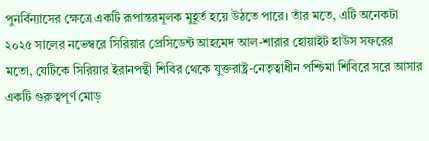পুনর্বিন্যাসের ক্ষেত্রে একটি রূপান্তরমূলক মুহূর্ত হয়ে উঠতে পারে। তাঁর মতে, এটি অনেকটা ২০২৫ সালের নভেম্বরে সিরিয়ার প্রেসিডেন্ট আহমেদ আল-শারার হোয়াইট হাউস সফরের মতো, যেটিকে সিরিয়ার ইরানপন্থী শিবির থেকে যুক্তরাষ্ট্র-নেতৃত্বাধীন পশ্চিমা শিবিরে সরে আসার একটি গুরুত্বপূর্ণ মোড়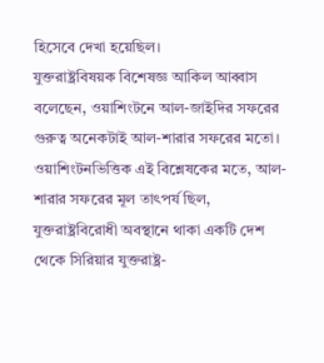হিসেবে দেখা হয়েছিল।
যুক্তরাষ্ট্রবিষয়ক বিশেষজ্ঞ আকিল আব্বাস বলেছেন, ওয়াশিংটনে আল-জাইদির সফরের গুরুত্ব অনেকটাই আল-শারার সফরের মতো। ওয়াশিংটনভিত্তিক এই বিশ্লেষকের মতে, আল-শারার সফরের মূল তাৎপর্য ছিল, যুক্তরাষ্ট্রবিরোধী অবস্থানে থাকা একটি দেশ থেকে সিরিয়ার যুক্তরাষ্ট্র-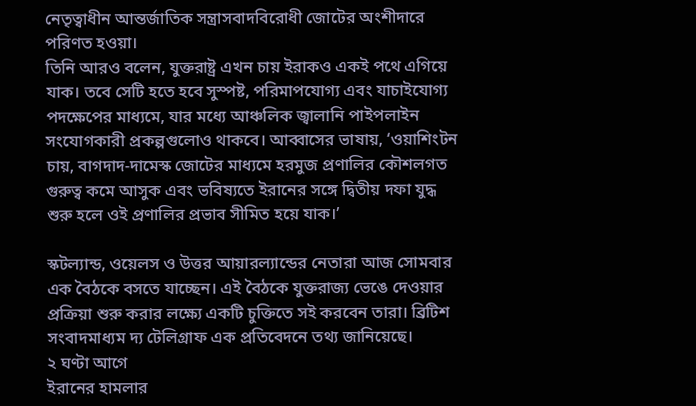নেতৃত্বাধীন আন্তর্জাতিক সন্ত্রাসবাদবিরোধী জোটের অংশীদারে পরিণত হওয়া।
তিনি আরও বলেন, যুক্তরাষ্ট্র এখন চায় ইরাকও একই পথে এগিয়ে যাক। তবে সেটি হতে হবে সুস্পষ্ট, পরিমাপযোগ্য এবং যাচাইযোগ্য পদক্ষেপের মাধ্যমে, যার মধ্যে আঞ্চলিক জ্বালানি পাইপলাইন সংযোগকারী প্রকল্পগুলোও থাকবে। আব্বাসের ভাষায়, ‘ওয়াশিংটন চায়, বাগদাদ-দামেস্ক জোটের মাধ্যমে হরমুজ প্রণালির কৌশলগত গুরুত্ব কমে আসুক এবং ভবিষ্যতে ইরানের সঙ্গে দ্বিতীয় দফা যুদ্ধ শুরু হলে ওই প্রণালির প্রভাব সীমিত হয়ে যাক।’

স্কটল্যান্ড, ওয়েলস ও উত্তর আয়ারল্যান্ডের নেতারা আজ সোমবার এক বৈঠকে বসতে যাচ্ছেন। এই বৈঠকে যুক্তরাজ্য ভেঙে দেওয়ার প্রক্রিয়া শুরু করার লক্ষ্যে একটি চুক্তিতে সই করবেন তারা। ব্রিটিশ সংবাদমাধ্যম দ্য টেলিগ্রাফ এক প্রতিবেদনে তথ্য জানিয়েছে।
২ ঘণ্টা আগে
ইরানের হামলার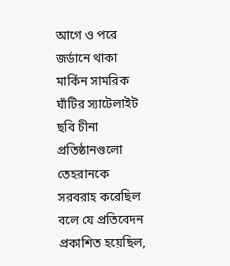আগে ও পরে জর্ডানে থাকা মার্কিন সামরিক ঘাঁটির স্যাটেলাইট ছবি চীনা প্রতিষ্ঠানগুলো তেহরানকে সরবরাহ করেছিল বলে যে প্রতিবেদন প্রকাশিত হয়েছিল,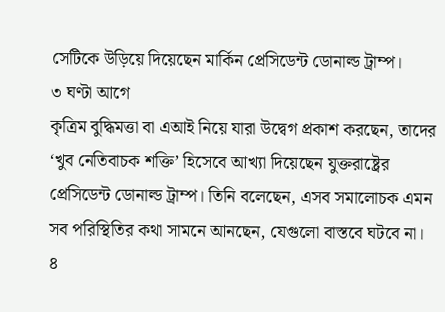সেটিকে উড়িয়ে দিয়েছেন মার্কিন প্রেসিডেন্ট ডোনাল্ড ট্রাম্প।
৩ ঘণ্টা আগে
কৃত্রিম বুদ্ধিমত্তা বা এআই নিয়ে যারা উদ্বেগ প্রকাশ করছেন, তাদের ‘খুব নেতিবাচক শক্তি’ হিসেবে আখ্যা দিয়েছেন যুক্তরাষ্ট্রের প্রেসিডেন্ট ডোনাল্ড ট্রাম্প। তিনি বলেছেন, এসব সমালোচক এমন সব পরিস্থিতির কথা সামনে আনছেন, যেগুলো বাস্তবে ঘটবে না।
৪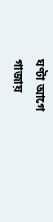ঘণ্টা আগে
গাজায়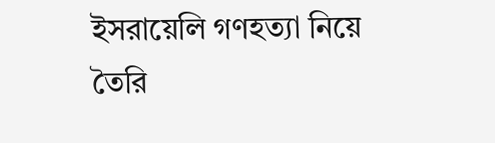ইসরায়েলি গণহত্যা নিয়ে তৈরি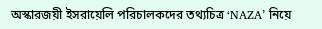অস্কারজয়ী ইসরায়েলি পরিচালকদের তথ্যচিত্র ‘NAZA’ নিয়ে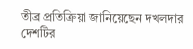তীব্র প্রতিক্রিয়া জানিয়েছেন দখলদার দেশটির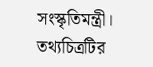সংস্কৃতিমন্ত্রী। তথ্যচিত্রটির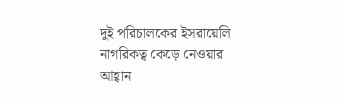দুই পরিচালকের ইসরায়েলি নাগরিকত্ব কেড়ে নেওয়ার আহ্বান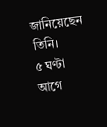জানিয়েছেন তিনি।
৫ ঘণ্টা আগে